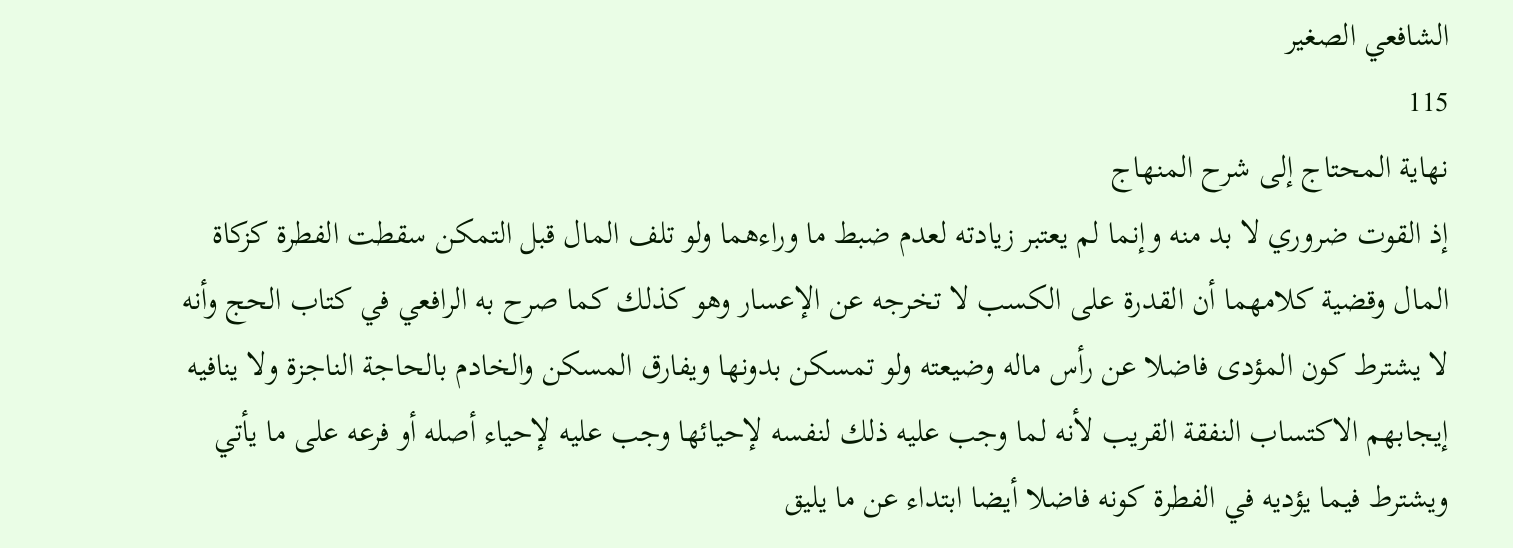الشافعي الصغير
115
نهاية المحتاج إلى شرح المنهاج
إذ القوت ضروري لا بد منه وإنما لم يعتبر زيادته لعدم ضبط ما وراءهما ولو تلف المال قبل التمكن سقطت الفطرة كزكاة المال وقضية كلامهما أن القدرة على الكسب لا تخرجه عن الإعسار وهو كذلك كما صرح به الرافعي في كتاب الحج وأنه لا يشترط كون المؤدى فاضلا عن رأس ماله وضيعته ولو تمسكن بدونها ويفارق المسكن والخادم بالحاجة الناجزة ولا ينافيه إيجابهم الاكتساب النفقة القريب لأنه لما وجب عليه ذلك لنفسه لإحيائها وجب عليه لإحياء أصله أو فرعه على ما يأتي ويشترط فيما يؤديه في الفطرة كونه فاضلا أيضا ابتداء عن ما يليق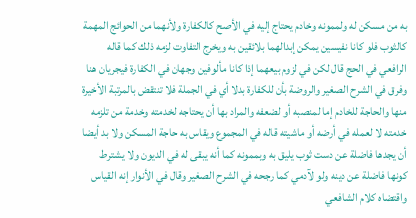به من مسكن له ولممونه وخادم يحتاج إليه في الأصح كالكفارة ولأنهما من الحوائج المهمة كالثوب فلو كانا نفيسين يمكن إبدالهما بلائقين به ويخرج التفاوت لزمه ذلك كما قاله الرافعي في الحج قال لكن في لزوم بيعهما إذا كانا مألوفين وجهان في الكفارة فيجريان هنا وفرق في الشرح الصغير والروضة بأن للكفارة بدلا أي في الجملة فلا تنتقض بالمرتبة الأخيرة منها والحاجة للخادم إما لمنصبه أو لضعفه والمراد بها أن يحتاجه لخدمته وخدمة من تلزمه خدمته لا لعمله في أرضه أو ماشيته قاله في المجموع ويقاس به حاجة المسكن ولا بد أيضا أن يجدها فاضلة عن دست ثوب يليق به وبممونه كما أنه يبقى له في الديون ولا يشترط كونها فاضلة عن دينه ولو لآدمي كما رجحه في الشرح الصغير وقال في الأنوار إنه القياس واقتضاه كلام الشافعي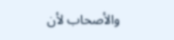والأصحاب لأن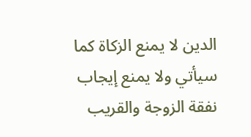الدين لا يمنع الزكاة كما سيأتي ولا يمنع إيجاب نفقة الزوجة والقريب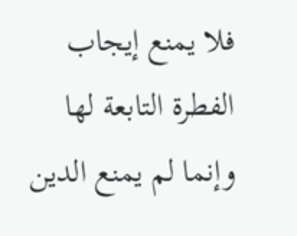فلا يمنع إيجاب الفطرة التابعة لها وإنما لم يمنع الدين